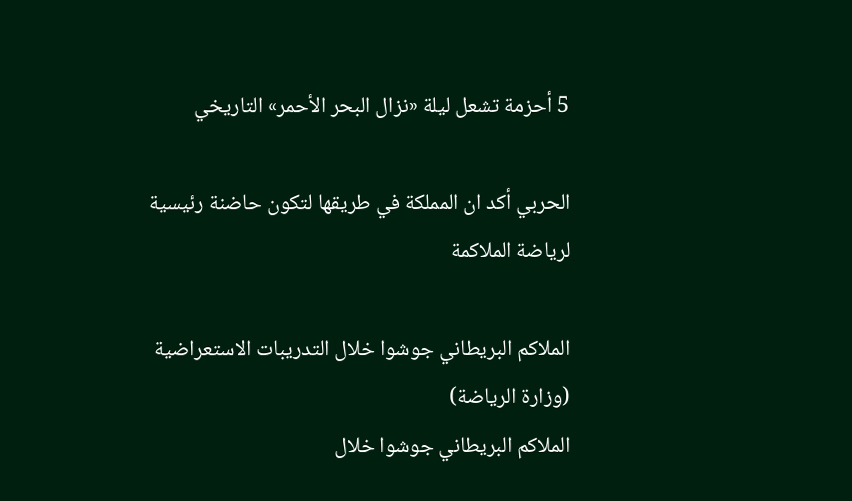5 أحزمة تشعل ليلة «نزال البحر الأحمر» التاريخي

الحربي أكد ان المملكة في طريقها لتكون حاضنة رئيسية لرياضة الملاكمة

الملاكم البريطاني جوشوا خلال التدريبات الاستعراضية (وزارة الرياضة)
الملاكم البريطاني جوشوا خلال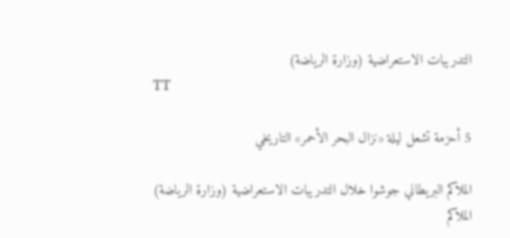التدريبات الاستعراضية (وزارة الرياضة)
TT

5 أحزمة تشعل ليلة «نزال البحر الأحمر» التاريخي

الملاكم البريطاني جوشوا خلال التدريبات الاستعراضية (وزارة الرياضة)
الملاكم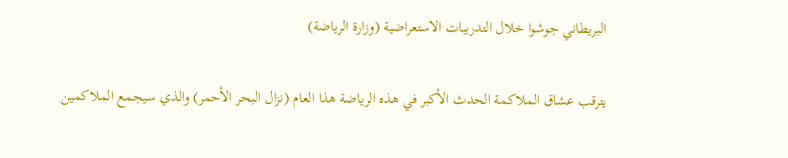البريطاني جوشوا خلال التدريبات الاستعراضية (وزارة الرياضة)

يترقب عشاق الملاكمة الحدث الأكبر في هذه الرياضة هذا العام (نزال البحر الأحمر) والذي سيجمع الملاكمين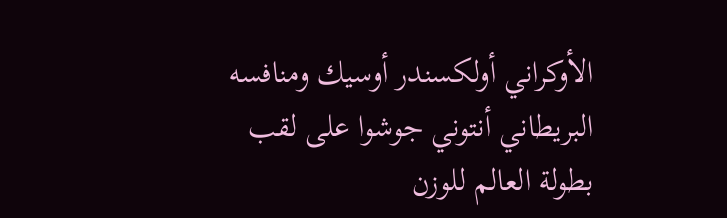الأوكراني أولكسندر أوسيك ومنافسه البريطاني أنتوني جوشوا على لقب بطولة العالم للوزن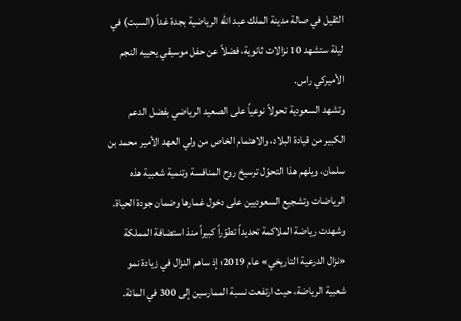الثقيل في صالة مدينة الملك عبد الله الرياضية بجدة غداً (السبت) في ليلة ستشهد 10 نزالات ثانوية، فضلاً عن حفل موسيقي يحييه النجم الأميركي راس.
وتشهد السعودية تحولاً نوعياً على الصعيد الرياضي بفضل الدعم الكبير من قيادة البلاد، والاهتمام الخاص من ولي العهد الأمير محمد بن سلمان، ويلهم هذا التحوّل ترسيخ روح المنافسة وتنمية شعبية هذه الرياضات وتشجيع السعوديين على دخول غمارها وضمان جودة الحياة.
وشهدت رياضة الملاكمة تحديداً تطوّراً كبيراً منذ استضافة المملكة «نزال الدرعية التاريخي» عام 2019؛ إذ ساهم النزال في زيادة نمو شعبية الرياضة، حيث ارتفعت نسبة الممارسين إلى 300 في المائة.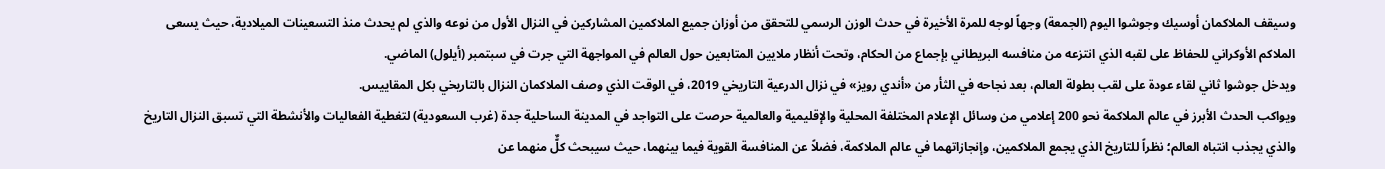وسيقف الملاكمان أوسيك وجوشوا اليوم (الجمعة) وجهاً لوجه للمرة الأخيرة في حدث الوزن الرسمي للتحقق من أوزان جميع الملاكمين المشاركين في النزال الأول من نوعه والذي لم يحدث منذ التسعينات الميلادية، حيث يسعى الملاكم الأوكراني للحفاظ على لقبه الذي انتزعه من منافسه البريطاني بإجماع من الحكام، وتحت أنظار ملايين المتابعين حول العالم في المواجهة التي جرت في سبتمبر (أيلول) الماضي.
ويدخل جوشوا ثاني لقاء عودة على لقب بطولة العالم، بعد نجاحه في الثأر من «أندي رويز» في نزال الدرعية التاريخي 2019، في الوقت الذي وصف الملاكمان النزال بالتاريخي بكل المقاييس.
ويواكب الحدث الأبرز في عالم الملاكمة نحو 200 إعلامي من وسائل الإعلام المختلفة المحلية والإقليمية والعالمية حرصت على التواجد في المدينة الساحلية جدة (غرب السعودية) لتغطية الفعاليات والأنشطة التي تسبق النزال التاريخ والذي يجذب انتباه العالم؛ نظراً للتاريخ الذي يجمع الملاكمين، وإنجازاتهما في عالم الملاكمة، فضلاً عن المنافسة القوية فيما بينهما، حيث سيبحث كلٌّ منهما عن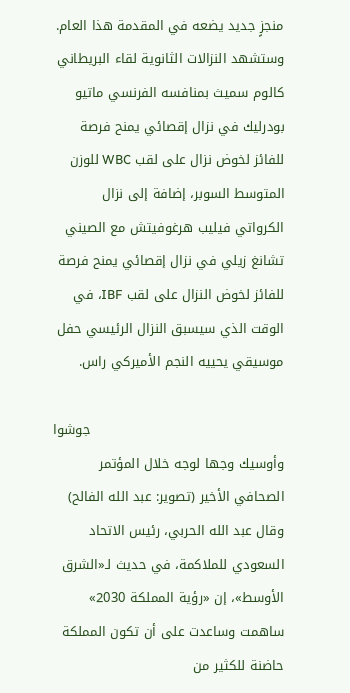منجزٍ جديد يضعه في المقدمة هذا العام.
وستشهد النزالات الثانوية لقاء البريطاني كالوم سميث بمنافسه الفرنسي ماتيو بودرليك في نزال إقصائي يمنح فرصة للفائز لخوض نزال على لقب WBC للوزن المتوسط السوبر، إضافة إلى نزال الكرواتي فيليب هرغوفيتش مع الصيني تشانغ زيلي في نزال إقصائي يمنح فرصة للفائز لخوض النزال على لقب IBF، في الوقت الذي سيسبق النزال الرئيسي حفل موسيقي يحييه النجم الأميركي راس.

                                            جوشوا وأوسيك وجها لوجه خلال المؤتمر الصحافي الأخير (تصوير: عبد الله الفالح)
وقال عبد الله الحربي، رئيس الاتحاد السعودي للملاكمة، في حديث لـ«الشرق الأوسط»، إن «رؤية المملكة 2030» ساهمت وساعدت على أن تكون المملكة حاضنة للكثير من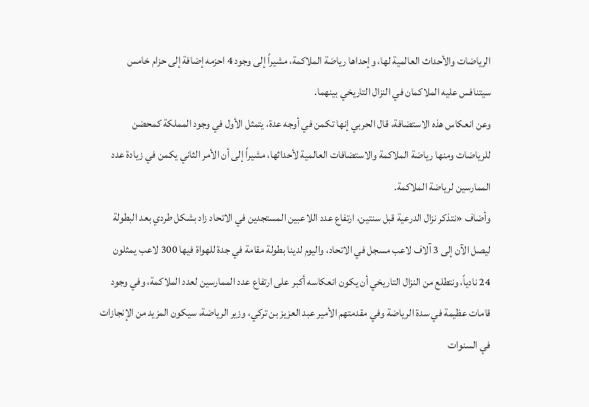الرياضات والأحداث العالمية لها، وإحداها رياضة الملاكمة، مشيراً إلى وجود 4 احزمه إضافة إلى حزام خامس سيتنافس عليه الملاكمان في النزال التاريخي بينهما.
وعن انعكاس هذه الاستضافة، قال الحربي إنها تكمن في أوجه عدة، يتمثل الأول في وجود المملكة كمحضن للرياضات ومنها رياضة الملاكمة والاستضافات العالمية لأحداثها، مشيراً إلى أن الأمر الثاني يكمن في زيادة عدد الممارسين لرياضة الملاكمة.
وأضاف «نتذكر نزال الدرعية قبل سنتين، ارتفاع عدد اللاعبين المستجدين في الاتحاد زاد بشكل طردي بعد البطولة ليصل الآن إلى 3 آلاف لاعب مسجل في الاتحاد، واليوم لدينا بطولة مقامة في جدة للهواة فيها 300 لاعب يمثلون 24 نادياً، ونتطلع من النزال التاريخي أن يكون انعكاسه أكبر على ارتفاع عدد الممارسين لعدد الملاكمة، وفي وجود قامات عظيمة في سدة الرياضة وفي مقدمتهم الأمير عبد العزيز بن تركي، وزير الرياضة، سيكون المزيد من الإنجازات في السنوات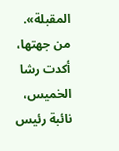المقبلة».
من جهتها، أكدت رشا الخميس، نائبة رئيس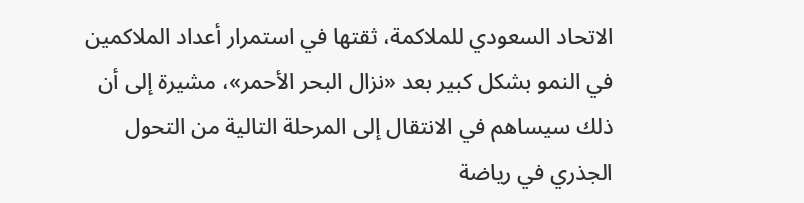الاتحاد السعودي للملاكمة، ثقتها في استمرار أعداد الملاكمين في النمو بشكل كبير بعد «نزال البحر الأحمر»، مشيرة إلى أن ذلك سيساهم في الانتقال إلى المرحلة التالية من التحول الجذري في رياضة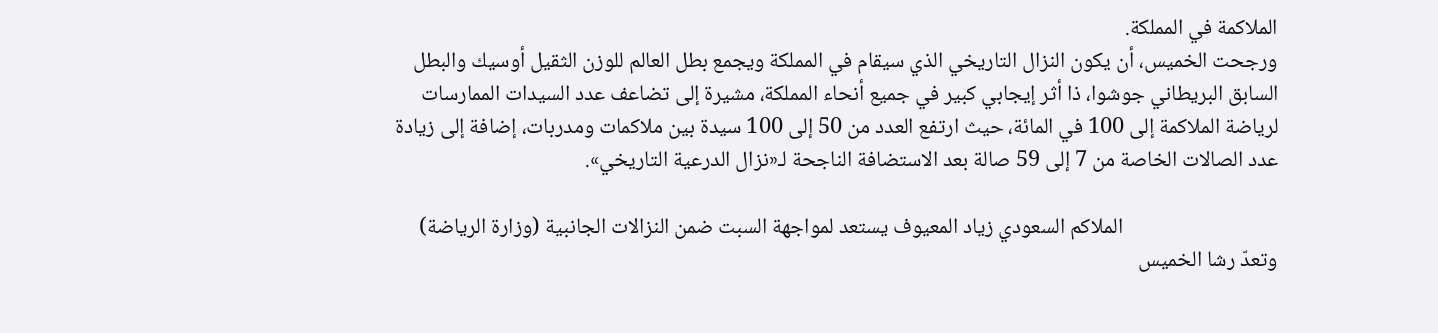الملاكمة في المملكة.
ورجحت الخميس، أن يكون النزال التاريخي الذي سيقام في المملكة ويجمع بطل العالم للوزن الثقيل أوسيك والبطل السابق البريطاني جوشوا، ذا أثر إيجابي كبير في جميع أنحاء المملكة، مشيرة إلى تضاعف عدد السيدات الممارسات لرياضة الملاكمة إلى 100 في المائة، حيث ارتفع العدد من 50 إلى 100 سيدة بين ملاكمات ومدربات، إضافة إلى زيادة عدد الصالات الخاصة من 7 إلى 59 صالة بعد الاستضافة الناجحة لـ«نزال الدرعية التاريخي».

                                الملاكم السعودي زياد المعيوف يستعد لمواجهة السبت ضمن النزالات الجانبية (وزارة الرياضة)
وتعدّ رشا الخميس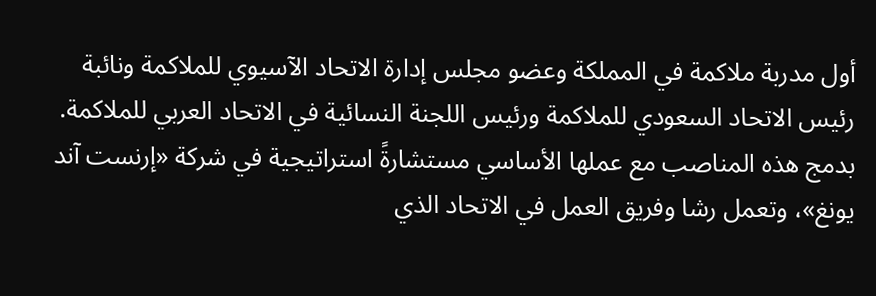أول مدربة ملاكمة في المملكة وعضو مجلس إدارة الاتحاد الآسيوي للملاكمة ونائبة رئيس الاتحاد السعودي للملاكمة ورئيس اللجنة النسائية في الاتحاد العربي للملاكمة. بدمج هذه المناصب مع عملها الأساسي مستشارةً استراتيجية في شركة «إرنست آند يونغ»، وتعمل رشا وفريق العمل في الاتحاد الذي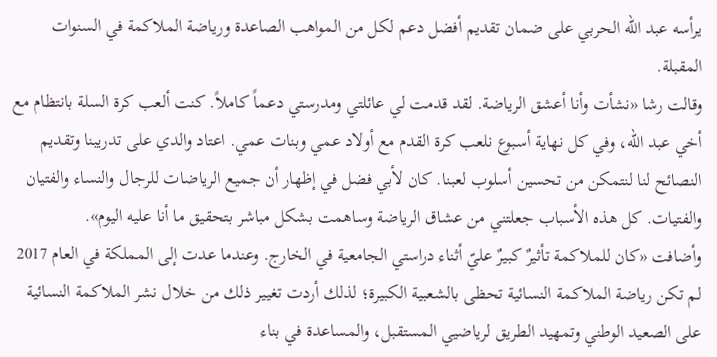يرأسه عبد الله الحربي على ضمان تقديم أفضل دعم لكل من المواهب الصاعدة ورياضة الملاكمة في السنوات المقبلة.
وقالت رشا «نشأت وأنا أعشق الرياضة. لقد قدمت لي عائلتي ومدرستي دعماً كاملاً. كنت ألعب كرة السلة بانتظام مع أخي عبد الله، وفي كل نهاية أسبوع نلعب كرة القدم مع أولاد عمي وبنات عمي. اعتاد والدي على تدريبنا وتقديم النصائح لنا لنتمكن من تحسين أسلوب لعبنا. كان لأبي فضل في إظهار أن جميع الرياضات للرجال والنساء والفتيان والفتيات. كل هذه الأسباب جعلتني من عشاق الرياضة وساهمت بشكل مباشر بتحقيق ما أنا عليه اليوم».
وأضافت «كان للملاكمة تأثيرٌ كبيرٌ عليّ أثناء دراستي الجامعية في الخارج. وعندما عدت إلى المملكة في العام 2017 لم تكن رياضة الملاكمة النسائية تحظى بالشعبية الكبيرة؛ لذلك أردت تغيير ذلك من خلال نشر الملاكمة النسائية على الصعيد الوطني وتمهيد الطريق لرياضيي المستقبل، والمساعدة في بناء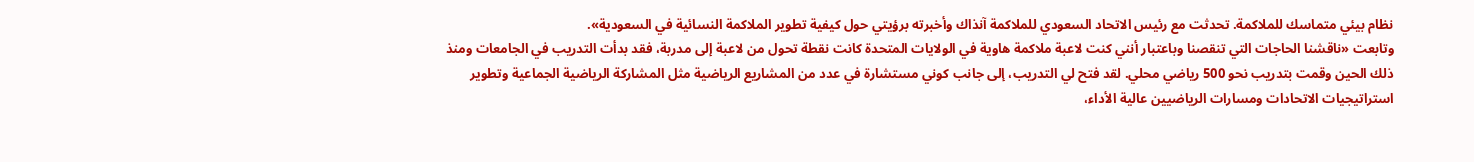نظام بيئي متماسك للملاكمة. تحدثت مع رئيس الاتحاد السعودي للملاكمة آنذاك وأخبرته برؤيتي حول كيفية تطوير الملاكمة النسائية في السعودية».
وتابعت «ناقشنا الحاجات التي تنقصنا وباعتبار أنني كنت لاعبة ملاكمة هاوية في الولايات المتحدة كانت نقطة تحول من لاعبة إلى مدربة، فقد بدأت التدريب في الجامعات ومنذ ذلك الحين وقمت بتدريب نحو 500 رياضي محلي. لقد فتح لي التدريب، إلى جانب كوني مستشارة في عدد من المشاريع الرياضية مثل المشاركة الرياضية الجماعية وتطوير استراتيجيات الاتحادات ومسارات الرياضيين عالية الأداء،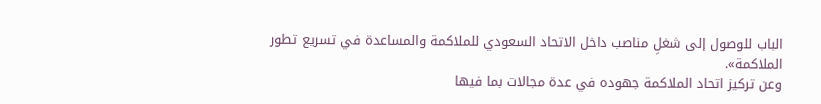الباب للوصول إلى شغلِ مناصب داخل الاتحاد السعودي للملاكمة والمساعدة في تسريع تطور الملاكمة».
وعن تركيز اتحاد الملاكمة جهوده في عدة مجالات بما فيها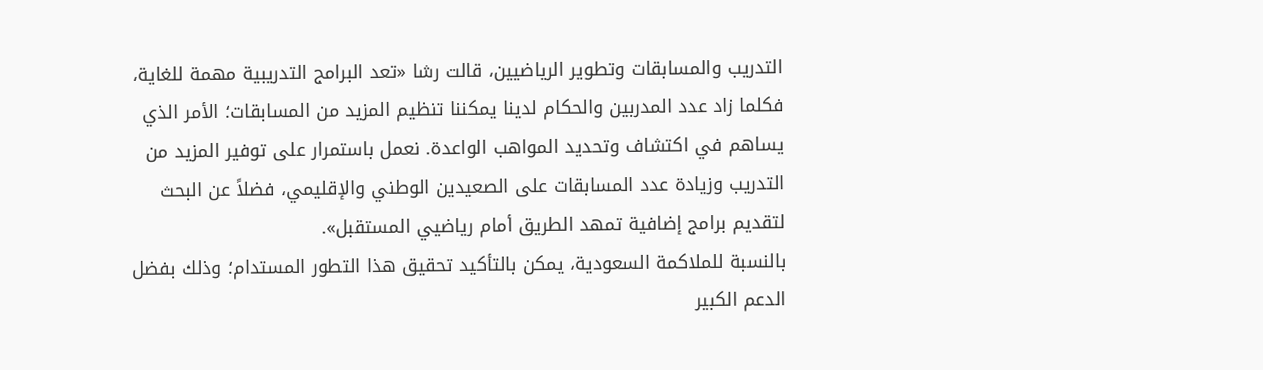التدريب والمسابقات وتطوير الرياضيين، قالت رشا «تعد البرامج التدريبية مهمة للغاية، فكلما زاد عدد المدربين والحكام لدينا يمكننا تنظيم المزيد من المسابقات؛ الأمر الذي يساهم في اكتشاف وتحديد المواهب الواعدة. نعمل باستمرار على توفير المزيد من التدريب وزيادة عدد المسابقات على الصعيدين الوطني والإقليمي، فضلاً عن البحث لتقديم برامج إضافية تمهد الطريق أمام رياضيي المستقبل».
بالنسبة للملاكمة السعودية، يمكن بالتأكيد تحقيق هذا التطور المستدام؛ وذلك بفضل الدعم الكبير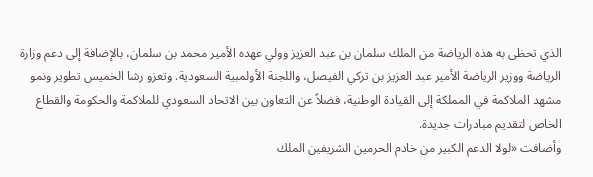الذي تحظى به هذه الرياضة من الملك سلمان بن عبد العزيز وولي عهده الأمير محمد بن سلمان، بالإضافة إلى دعم وزارة الرياضة ووزير الرياضة الأمير عبد العزيز بن تركي الفيصل، واللجنة الأولمبية السعودية. وتعزو رشا الخميس تطوير ونمو مشهد الملاكمة في المملكة إلى القيادة الوطنية، فضلاً عن التعاون بين الاتحاد السعودي للملاكمة والحكومة والقطاع الخاص لتقديم مبادرات جديدة.
وأضافت «لولا الدعم الكبير من خادم الحرمين الشريفين الملك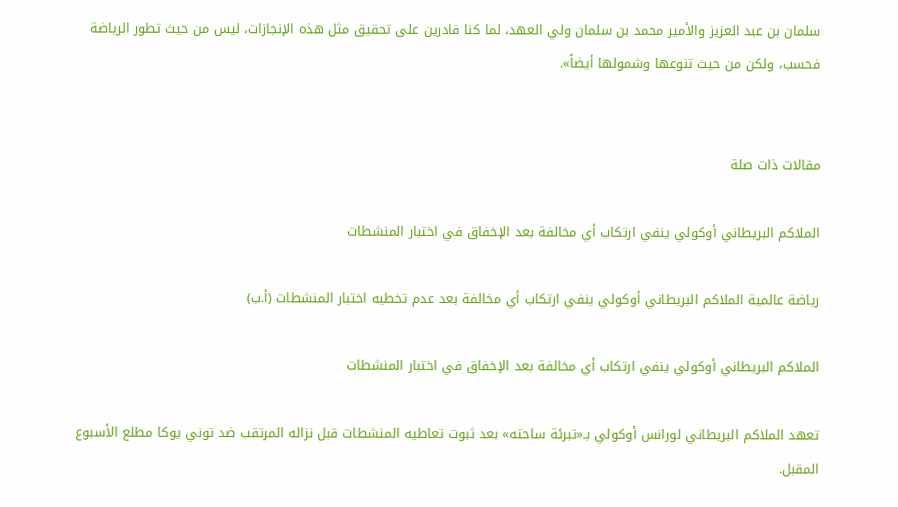سلمان بن عبد العزيز والأمير محمد بن سلمان ولي العهد، لما كنا قادرين على تحقيق مثل هذه الإنجازات، ليس من حيث تطور الرياضة فحسب، ولكن من حيث تنوعها وشمولها أيضاً».


مقالات ذات صلة

الملاكم البريطاني أوكولي ينفي ارتكاب أي مخالفة بعد الإخفاق في اختبار المنشطات

رياضة عالمية الملاكم البريطاني أوكولي ينفي ارتكاب أي مخالفة بعد عدم تخطيه اختبار المنشطات (أ.ب)

الملاكم البريطاني أوكولي ينفي ارتكاب أي مخالفة بعد الإخفاق في اختبار المنشطات

تعهد الملاكم البريطاني لورانس أوكولي بـ«تبرئة ساحته» بعد ثبوت تعاطيه المنشطات قبل نزاله المرتقب ضد توني يوكا مطلع الأسبوع المقبل.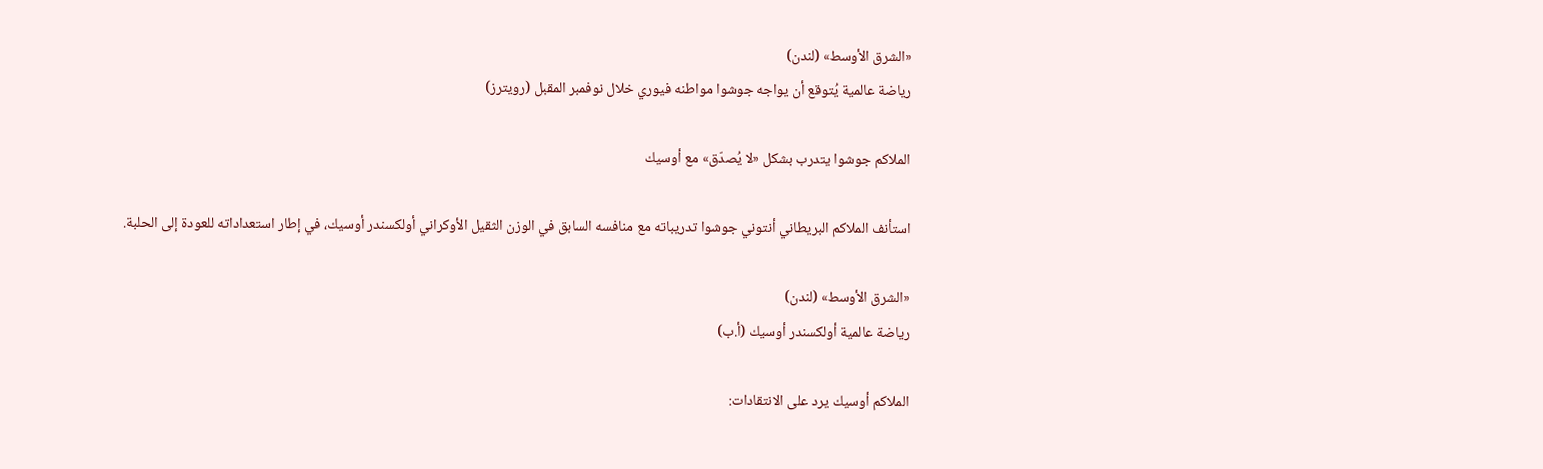«الشرق الأوسط» (لندن)
رياضة عالمية يُتوقع أن يواجه جوشوا مواطنه فيوري خلال نوفمبر المقبل (رويترز)

الملاكم جوشوا يتدرب بشكل «لا يُصدّق» مع أوسيك

استأنف الملاكم البريطاني أنتوني جوشوا تدريباته مع منافسه السابق في الوزن الثقيل الأوكراني أولكسندر أوسيك، في إطار استعداداته للعودة إلى الحلبة.

«الشرق الأوسط» (لندن)
رياضة عالمية أولكسندر أوسيك (أ.ب)

الملاكم أوسيك يرد على الانتقادات: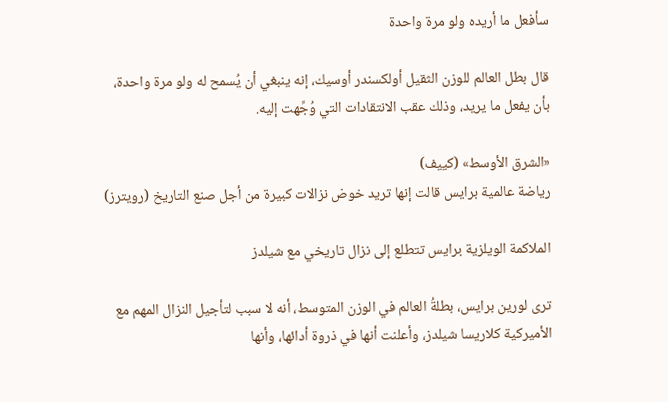سأفعل ما أريده ولو مرة واحدة

قال بطل العالم للوزن الثقيل أولكسندر أوسيك، إنه ينبغي أن يُسمح له ولو مرة واحدة، بأن يفعل ما يريد، وذلك عقب الانتقادات التي وُجِّهت إليه.

«الشرق الأوسط» (كييف)
رياضة عالمية برايس قالت إنها تريد خوض نزالات كبيرة من أجل صنع التاريخ (رويترز)

الملاكمة الويلزية برايس تتطلع إلى نزال تاريخي مع شيلدز

ترى لورين برايس، بطلةُ العالم في الوزن المتوسط، أنه لا سبب لتأجيل النزال المهم مع الأميركية كلاريسا شيلدز، وأعلنت أنها في ذروة أدائها، وأنها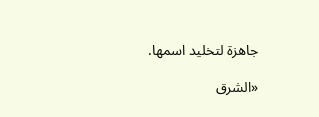جاهزة لتخليد اسمها.

«الشرق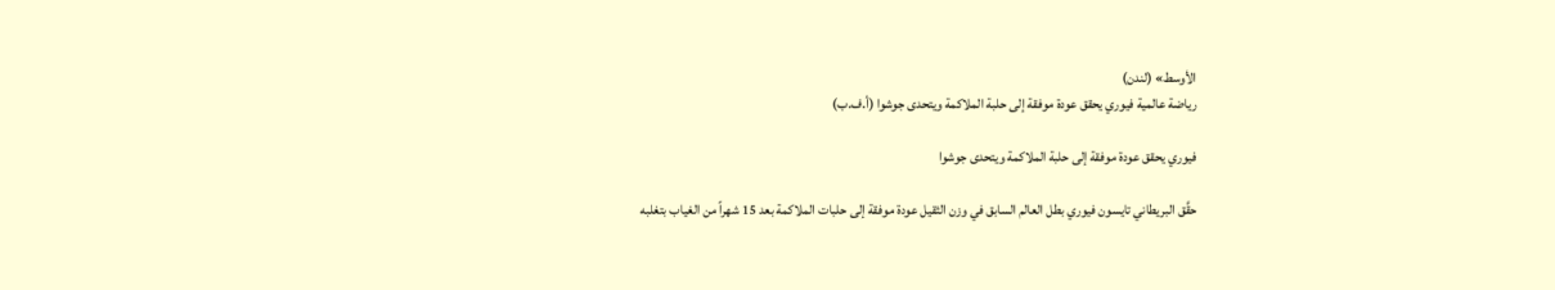الأوسط» (لندن)
رياضة عالمية فيوري يحقق عودة موفقة إلى حلبة الملاكمة ويتحدى جوشوا (أ.ف.ب)

فيوري يحقق عودة موفقة إلى حلبة الملاكمة ويتحدى جوشوا

حقَّق البريطاني تايسون فيوري بطل العالم السابق في وزن الثقيل عودة موفقة إلى حلبات الملاكمة بعد 15 شهراً من الغياب بتغلبه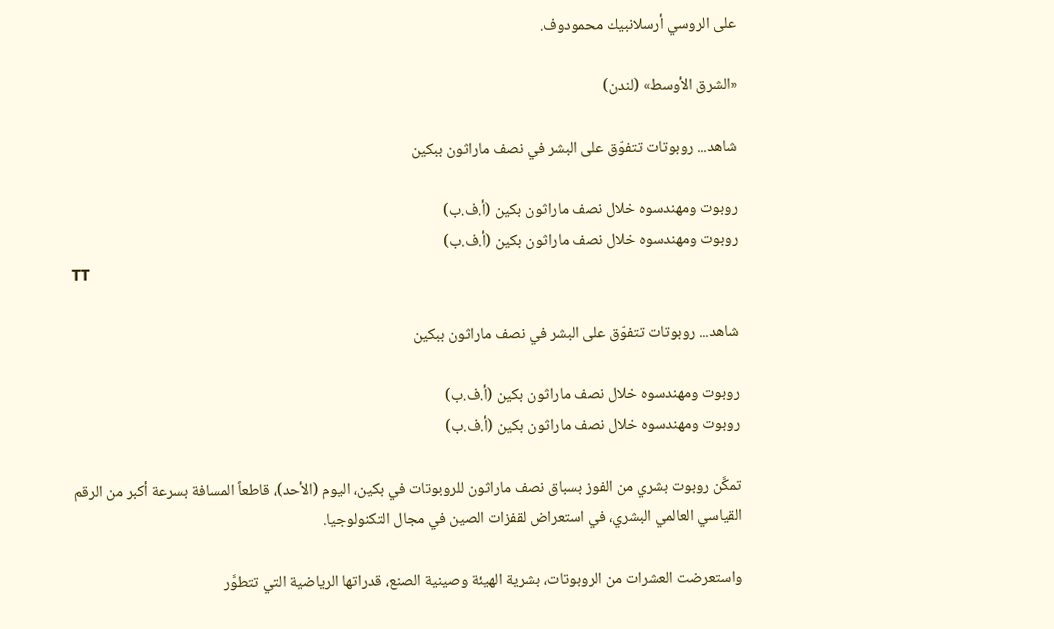على الروسي أرسلانبيك محمودوف.

«الشرق الأوسط» (لندن)

شاهد... روبوتات تتفوّق على البشر في نصف ماراثون ببكين

روبوت ومهندسوه خلال نصف ماراثون بكين (أ.ف.ب)
روبوت ومهندسوه خلال نصف ماراثون بكين (أ.ف.ب)
TT

شاهد... روبوتات تتفوّق على البشر في نصف ماراثون ببكين

روبوت ومهندسوه خلال نصف ماراثون بكين (أ.ف.ب)
روبوت ومهندسوه خلال نصف ماراثون بكين (أ.ف.ب)

تمكَّن روبوت بشري من الفوز بسباق نصف ماراثون للروبوتات في بكين، اليوم (الأحد)، قاطعاً المسافة بسرعة أكبر من الرقم القياسي العالمي البشري، في استعراض لقفزات الصين في مجال التكنولوجيا.

واستعرضت العشرات ‌من الروبوتات، بشرية الهيئة وصينية الصنع، قدراتها الرياضية التي تتطوَّر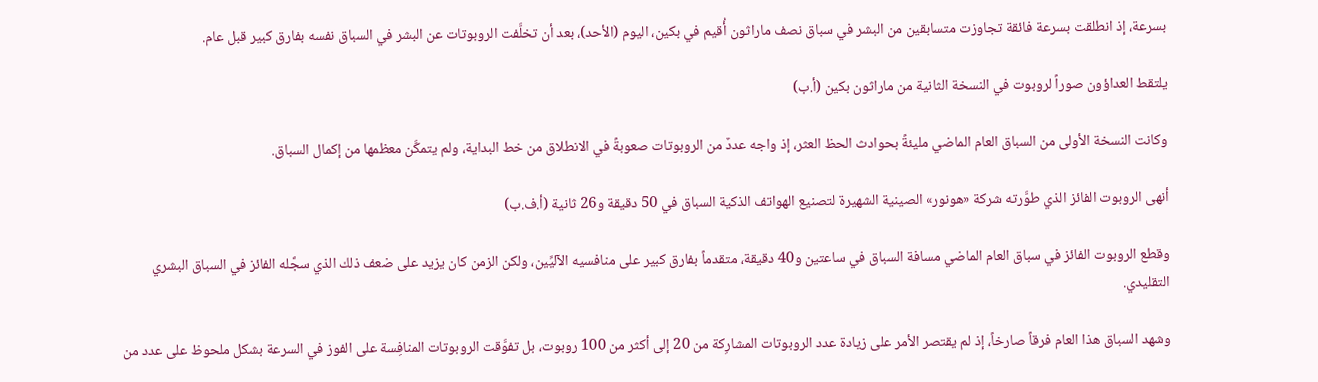بسرعة، إذ انطلقت بسرعة فائقة تجاوزت متسابقين من البشر في سباق نصف ماراثون أُقيم في بكين، اليوم (الأحد)، بعد أن تخلَّفت الروبوتات عن البشر في السباق نفسه بفارق كبير قبل عام.

يلتقط العداؤون صوراً لروبوت في النسخة الثانية من ماراثون بكين (أ.ب)

وكانت النسخة الأولى من السباق العام الماضي مليئةً بحوادث الحظ العثر، إذ واجه عددٌ من الروبوتات صعوبةً في الانطلاق من خط البداية، ولم يتمكَّن معظمها ‌من إكمال ‌السباق.

أنهى الروبوت الفائز الذي طوَّرته شركة «هونور» الصينية الشهيرة لتصنيع الهواتف الذكية السباق في 50 دقيقة و26 ثانية (أ.ف.ب)

وقطع الروبوت الفائز في سباق ‌العام الماضي مسافة السباق في ساعتين و40 دقيقة، متقدماً بفارق كبير على منافسيه الآليِّين، ولكن الزمن كان يزيد على ضعف ذلك الذي سجَّله الفائز في السباق البشري التقليدي.

وشهد السباق هذا العام فرقاً صارخاً، إذ لم يقتصر الأمر على زيادة عدد الروبوتات المشارِكة من 20 إلى أكثر من 100 روبوت، بل تفوَّقت الروبوتات ‌المنافِسة على الفوز ‌في السرعة بشكل ملحوظ على عدد من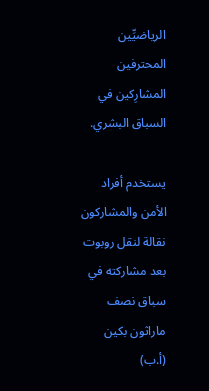الرياضيِّين المحترفين المشارِكين ‌في السباق البشري.

يستخدم أفراد الأمن والمشاركون نقالة لنقل روبوت بعد مشاركته في سباق نصف ماراثون بكين (أ.ب)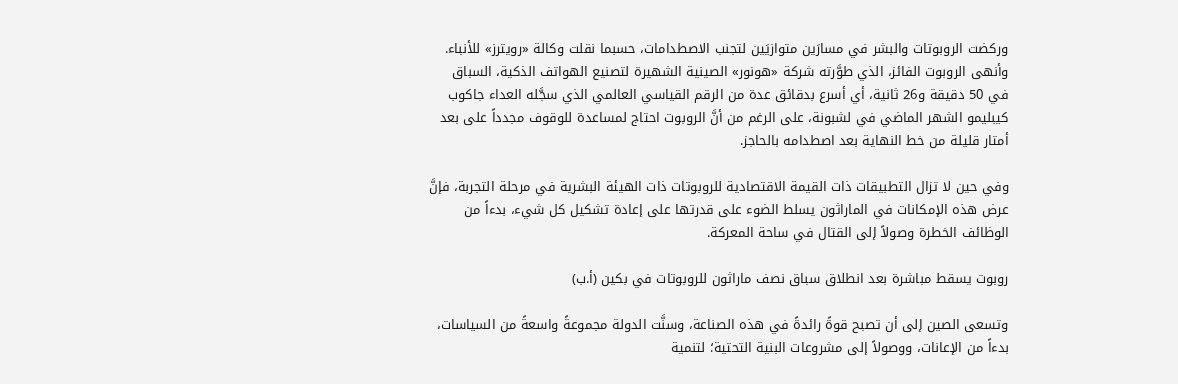وركضت الروبوتات والبشر في مسارَين ‌متوازيَين لتجنب الاصطدامات، حسبما نقلت وكالة «رويترز» للأنباء. وأنهى الروبوت الفائز، الذي طوَّرته شركة «هونور» الصينية الشهيرة لتصنيع الهواتف الذكية، السباق في 50 دقيقة و26 ثانية، أي أسرع بدقائق عدة من الرقم ‌القياسي العالمي الذي سجَّله العداء جاكوب كيبليمو الشهر الماضي في لشبونة، على الرغم من أنَّ الروبوت احتاج لمساعدة للوقوف مجدداً على بعد أمتار قليلة من خط النهاية بعد اصطدامه بالحاجز.

وفي حين لا تزال التطبيقات ذات القيمة الاقتصادية للروبوتات ذات الهيئة البشرية في مرحلة التجربة، فإنَّ عرض هذه الإمكانات في الماراثون يسلط الضوء على قدرتها على إعادة تشكيل كل شيء، بدءاً من الوظائف الخطرة وصولاً إلى القتال في ساحة المعركة.

روبوت يسقط مباشرة بعد انطلاق سباق نصف ماراثون للروبوتات في بكين (أ.ب)

وتسعى الصين إلى أن تصبح قوةً رائدةً في هذه الصناعة، وسنَّت الدولة مجموعةً واسعةً من السياسات، بدءاً من الإعانات، ووصولاً إلى مشروعات البنية التحتية؛ لتنمية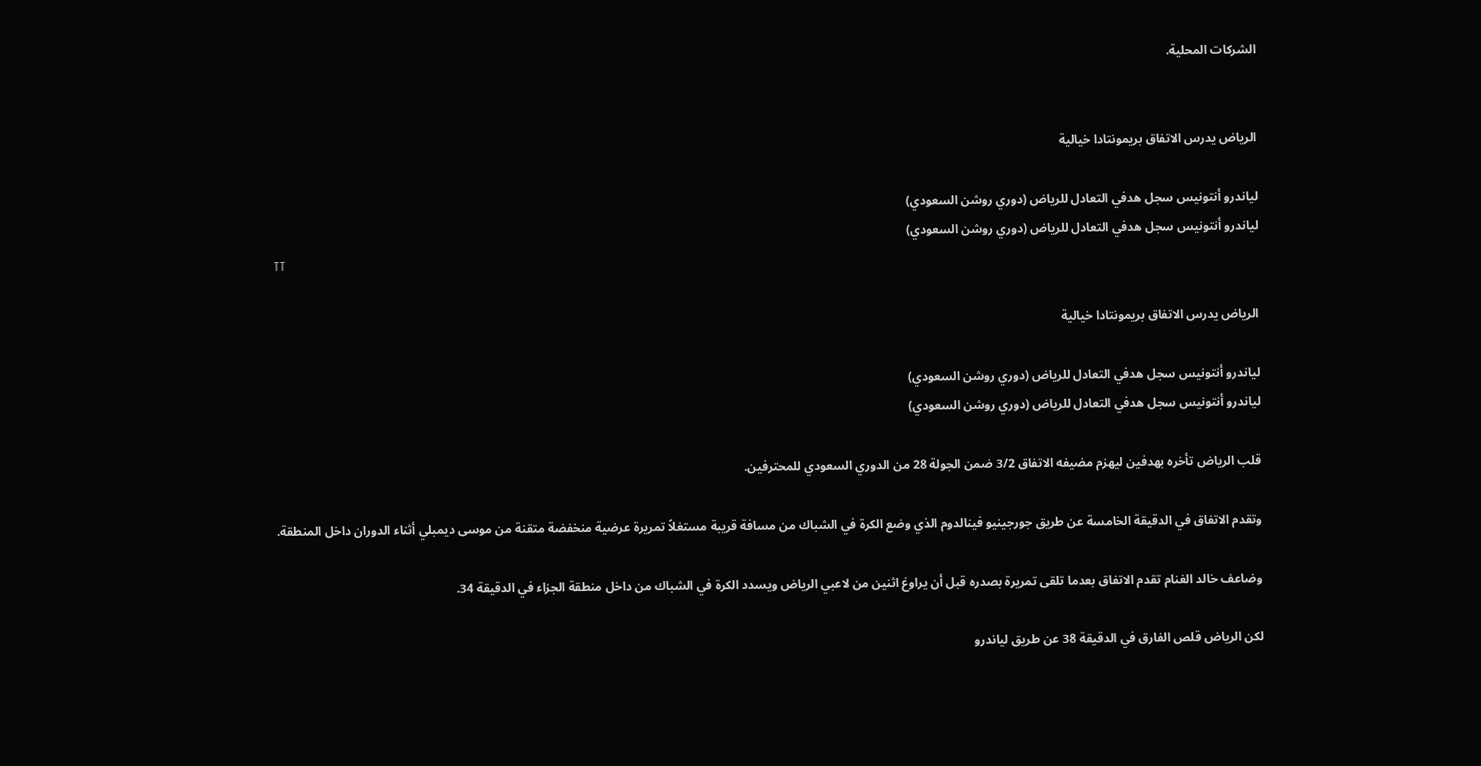الشركات المحلية.


الرياض يدرس الاتفاق بريمونتادا خيالية

لياندرو أنتونيس سجل هدفي التعادل للرياض (دوري روشن السعودي)
لياندرو أنتونيس سجل هدفي التعادل للرياض (دوري روشن السعودي)
TT

الرياض يدرس الاتفاق بريمونتادا خيالية

لياندرو أنتونيس سجل هدفي التعادل للرياض (دوري روشن السعودي)
لياندرو أنتونيس سجل هدفي التعادل للرياض (دوري روشن السعودي)

قلب الرياض تأخره بهدفين ليهزم مضيفه الاتفاق 3/2 ضمن الجولة 28 من الدوري السعودي للمحترفين.

وتقدم الاتفاق في الدقيقة الخامسة عن طريق جورجينيو فينالدوم الذي وضع الكرة في الشباك من مسافة قريبة مستغلاً تمريرة عرضية منخفضة متقنة من موسى ديمبلي أثناء الدوران داخل المنطقة.

وضاعف خالد الغنام تقدم الاتفاق بعدما تلقى تمريرة بصدره قبل أن يراوغ اثنين من لاعبي الرياض ويسدد الكرة في الشباك من داخل منطقة الجزاء في الدقيقة 34.

لكن الرياض قلص الفارق في الدقيقة 38 عن طريق لياندرو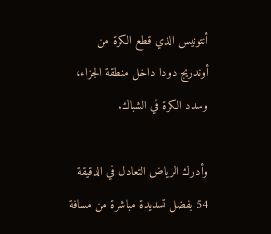أنتونيس الذي قطع الكرة من أوندريج دودا داخل منطقة الجزاء، وسدد الكرة في الشباك.

وأدرك الرياض التعادل في الدقيقة 54 بفضل تسديدة مباشرة من مسافة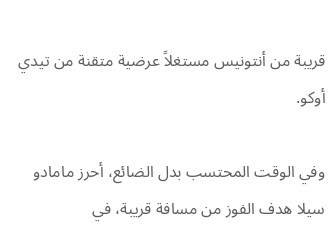قريبة من أنتونيس مستغلاً عرضية متقنة من تيدي أوكو.

وفي الوقت المحتسب بدل الضائع، أحرز مامادو سيلا هدف الفوز من مسافة قريبة، في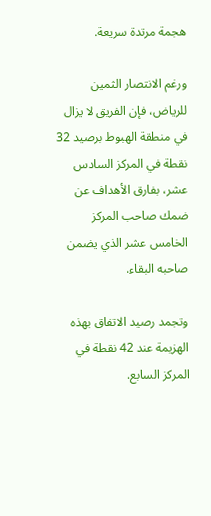هجمة مرتدة سريعة.

ورغم الانتصار الثمين للرياض، فإن الفريق لا يزال في منطقة الهبوط برصيد 32 نقطة في المركز السادس عشر، بفارق الأهداف عن ضمك صاحب المركز الخامس عشر الذي يضمن صاحبه البقاء.

وتجمد رصيد الاتفاق بهذه الهزيمة عند 42 نقطة في المركز السابع.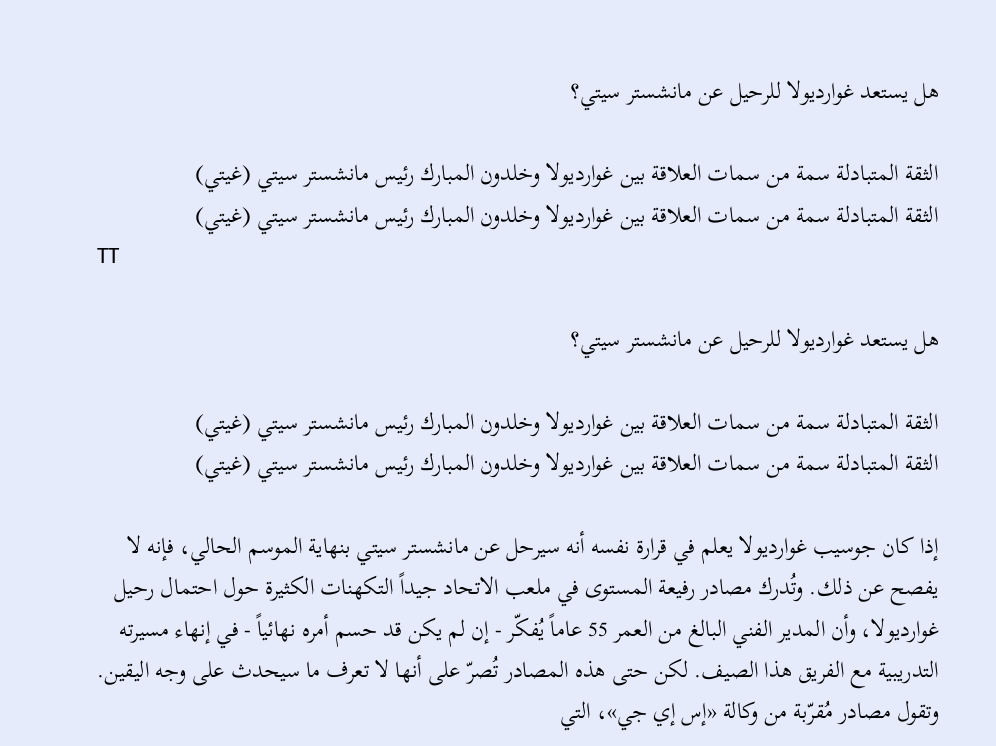هل يستعد غوارديولا للرحيل عن مانشستر سيتي؟

الثقة المتبادلة سمة من سمات العلاقة بين غوارديولا وخلدون المبارك رئيس مانشستر سيتي (غيتي)
الثقة المتبادلة سمة من سمات العلاقة بين غوارديولا وخلدون المبارك رئيس مانشستر سيتي (غيتي)
TT

هل يستعد غوارديولا للرحيل عن مانشستر سيتي؟

الثقة المتبادلة سمة من سمات العلاقة بين غوارديولا وخلدون المبارك رئيس مانشستر سيتي (غيتي)
الثقة المتبادلة سمة من سمات العلاقة بين غوارديولا وخلدون المبارك رئيس مانشستر سيتي (غيتي)

إذا كان جوسيب غوارديولا يعلم في قرارة نفسه أنه سيرحل عن مانشستر سيتي بنهاية الموسم الحالي، فإنه لا يفصح عن ذلك. وتُدرك مصادر رفيعة المستوى في ملعب الاتحاد جيداً التكهنات الكثيرة حول احتمال رحيل غوارديولا، وأن المدير الفني البالغ من العمر 55 عاماً يُفكّر - إن لم يكن قد حسم أمره نهائياً - في إنهاء مسيرته التدريبية مع الفريق هذا الصيف. لكن حتى هذه المصادر تُصرّ على أنها لا تعرف ما سيحدث على وجه اليقين. وتقول مصادر مُقرّبة من وكالة «إس إي جي»، التي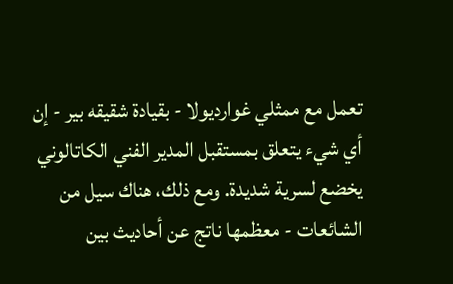تعمل مع ممثلي غوارديولا - بقيادة شقيقه بير - إن أي شيء يتعلق بمستقبل المدير الفني الكاتالوني يخضع لسرية شديدة. ومع ذلك، هناك سيل من الشائعات - معظمها ناتج عن أحاديث بين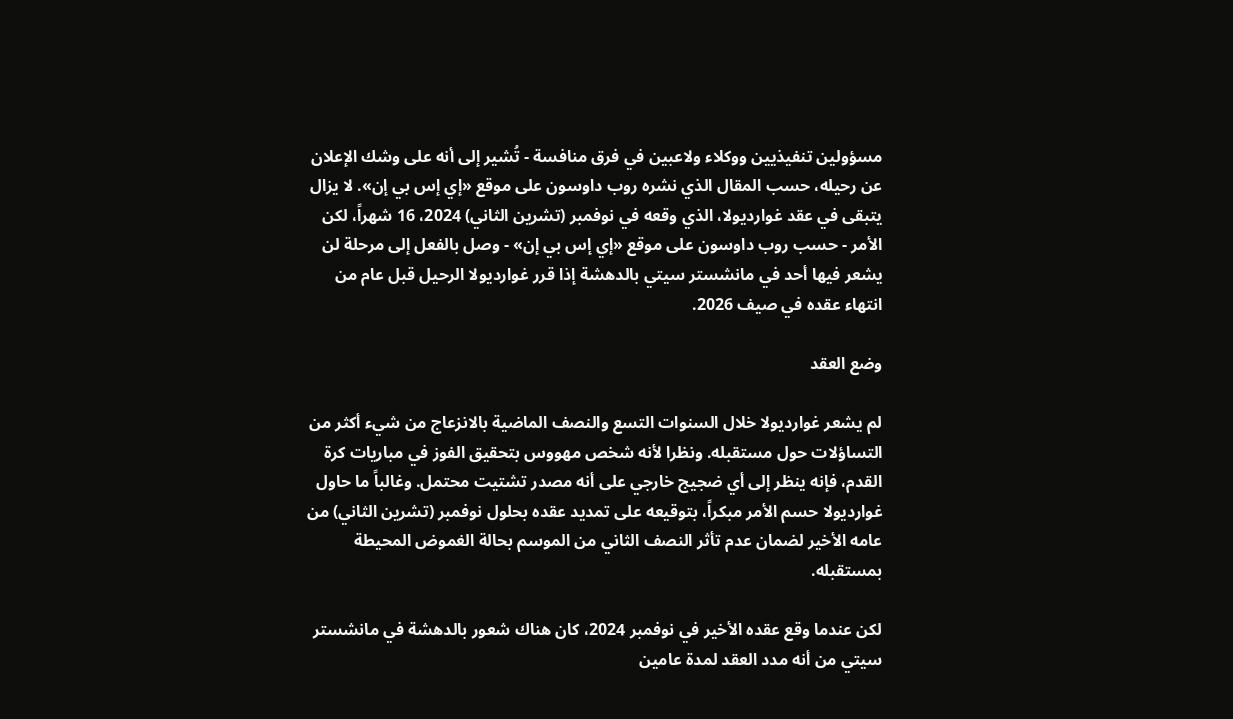مسؤولين تنفيذيين ووكلاء ولاعبين في فرق منافسة - تُشير إلى أنه على وشك الإعلان عن رحيله، حسب المقال الذي نشره روب داوسون على موقع «إي إس بي إن». لا يزال يتبقى في عقد غوارديولا، الذي وقعه في نوفمبر (تشرين الثاني) 2024، 16 شهراً، لكن الأمر - حسب روب داوسون على موقع «إي إس بي إن» - وصل بالفعل إلى مرحلة لن يشعر فيها أحد في مانشستر سيتي بالدهشة إذا قرر غوارديولا الرحيل قبل عام من انتهاء عقده في صيف 2026.

وضع العقد

لم يشعر غوارديولا خلال السنوات التسع والنصف الماضية بالانزعاج من شيء أكثر من التساؤلات حول مستقبله. ونظرا لأنه شخص مهووس بتحقيق الفوز في مباريات كرة القدم، فإنه ينظر إلى أي ضجيج خارجي على أنه مصدر تشتيت محتمل. وغالباً ما حاول غوارديولا حسم الأمر مبكراً، بتوقيعه على تمديد عقده بحلول نوفمبر (تشرين الثاني) من عامه الأخير لضمان عدم تأثر النصف الثاني من الموسم بحالة الغموض المحيطة بمستقبله.

لكن عندما وقع عقده الأخير في نوفمبر 2024، كان هناك شعور بالدهشة في مانشستر سيتي من أنه مدد العقد لمدة عامين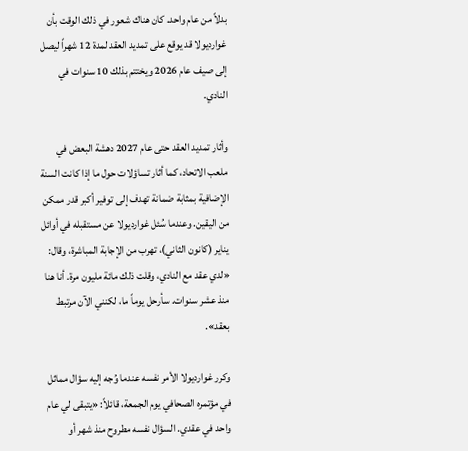بدلاً من عام واحد. كان هناك شعور في ذلك الوقت بأن غوارديولا قد يوقع على تمديد العقد لمدة 12 شهراً ليصل إلى صيف عام 2026 ويختتم بذلك 10 سنوات في النادي.

وأثار تمديد العقد حتى عام 2027 دهشة البعض في ملعب الاتحاد، كما أثار تساؤلات حول ما إذا كانت السنة الإضافية بمثابة ضمانة تهدف إلى توفير أكبر قدر ممكن من اليقين. وعندما سُئل غوارديولا عن مستقبله في أوائل يناير (كانون الثاني)، تهرب من الإجابة المباشرة، وقال: «لدي عقد مع النادي، وقلت ذلك مائة مليون مرة. أنا هنا منذ عشر سنوات. سأرحل يوماً ما، لكنني الآن مرتبط بعقد».

وكرر غوارديولا الأمر نفسه عندما وُجه إليه سؤال مماثل في مؤتمره الصحافي يوم الجمعة، قائلاً: «يتبقى لي عام واحد في عقدي. السؤال نفسه مطروح منذ شهر أو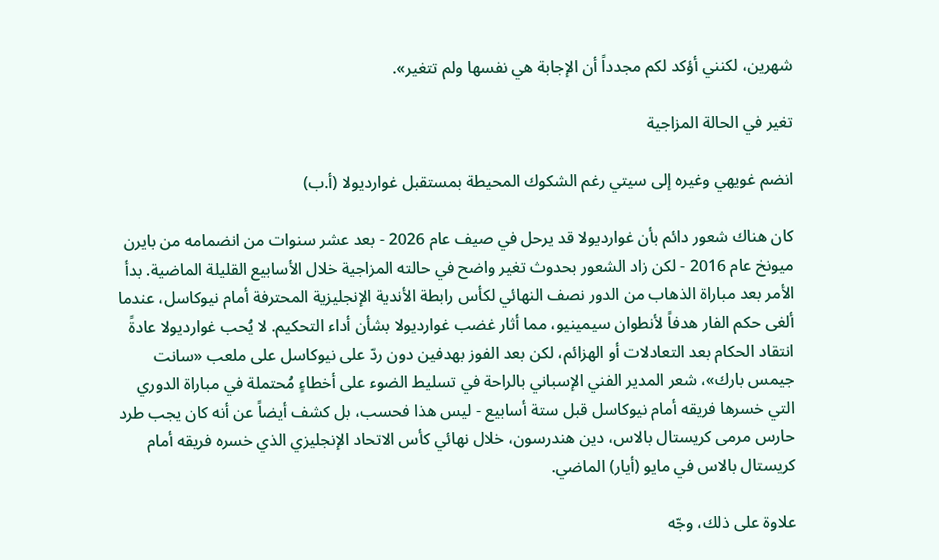شهرين، لكنني أؤكد لكم مجدداً أن الإجابة هي نفسها ولم تتغير».

تغير في الحالة المزاجية

انضم غويهي وغيره إلى سيتي رغم الشكوك المحيطة بمستقبل غوارديولا (أ.ب)

كان هناك شعور دائم بأن غوارديولا قد يرحل في صيف عام 2026 - بعد عشر سنوات من انضمامه من بايرن ميونخ عام 2016 - لكن زاد الشعور بحدوث تغير واضح في حالته المزاجية خلال الأسابيع القليلة الماضية. بدأ الأمر بعد مباراة الذهاب من الدور نصف النهائي لكأس رابطة الأندية الإنجليزية المحترفة أمام نيوكاسل، عندما ألغى حكم الفار هدفاً لأنطوان سيمينيو، مما أثار غضب غوارديولا بشأن أداء التحكيم. لا يُحب غوارديولا عادةً انتقاد الحكام بعد التعادلات أو الهزائم، لكن بعد الفوز بهدفين دون ردّ على نيوكاسل على ملعب «سانت جيمس بارك»، شعر المدير الفني الإسباني بالراحة في تسليط الضوء على أخطاءٍ مُحتملة في مباراة الدوري التي خسرها فريقه أمام نيوكاسل قبل ستة أسابيع - ليس هذا فحسب، بل كشف أيضاً عن أنه كان يجب طرد حارس مرمى كريستال بالاس، دين هندرسون، خلال نهائي كأس الاتحاد الإنجليزي الذي خسره فريقه أمام كريستال بالاس في مايو (أيار) الماضي.

علاوة على ذلك، وجّه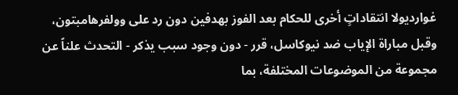غوارديولا انتقاداتٍ أخرى للحكام بعد الفوز بهدفين دون رد على وولفرهامبتون، وقبل مباراة الإياب ضد نيوكاسل، قرر - دون وجود سبب يذكر - التحدث علناً عن مجموعة من الموضوعات المختلفة، بما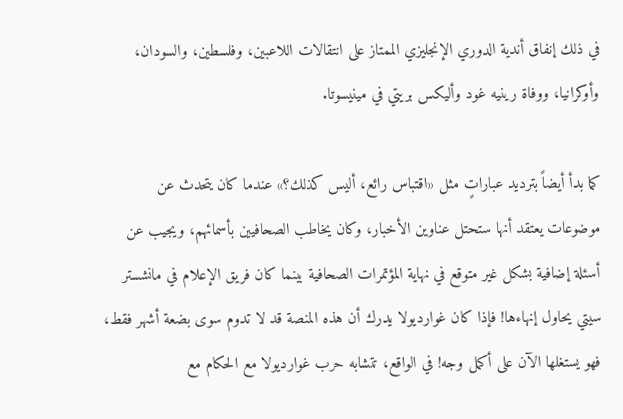في ذلك إنفاق أندية الدوري الإنجليزي الممتاز على انتقالات اللاعبين، وفلسطين، والسودان، وأوكرانيا، ووفاة رينيه غود وأليكس بريتي في مينيسوتا.

كما بدأ أيضاً بترديد عباراتٍ مثل «اقتباس رائع، أليس كذلك؟» عندما كان يتحدث عن موضوعات يعتقد أنها ستحتل عناوين الأخبار، وكان يخاطب الصحافيين بأسمائهم، ويجيب عن أسئلة إضافية بشكل غير متوقع في نهاية المؤتمرات الصحافية بينما كان فريق الإعلام في مانشستر سيتي يحاول إنهاءها! فإذا كان غوارديولا يدرك أن هذه المنصة قد لا تدوم سوى بضعة أشهر فقط، فهو يستغلها الآن على أكمل وجه! في الواقع، تتشابه حرب غوارديولا مع الحكام مع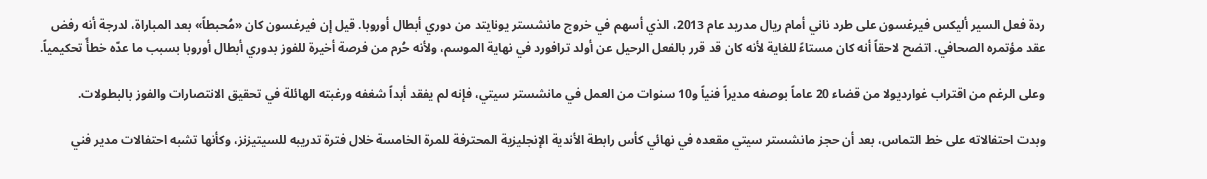ردة فعل السير أليكس فيرغسون على طرد ناني أمام ريال مدريد عام 2013، الذي أسهم في خروج مانشستر يونايتد من دوري أبطال أوروبا. قيل إن فيرغسون كان «مُحبطاً» بعد المباراة، لدرجة أنه رفض عقد مؤتمره الصحافي. اتضح لاحقاً أنه كان مستاءً للغاية لأنه كان قد قرر بالفعل الرحيل عن أولد ترافورد في نهاية الموسم، ولأنه حُرم من فرصة أخيرة للفوز بدوري أبطال أوروبا بسبب ما عدّه خطأً تحكيمياً.

وعلى الرغم من اقتراب غوارديولا من قضاء 20 عاماً بوصفه مديراً فنياً و10 سنوات من العمل في مانشستر سيتي، فإنه لم يفقد أبداً شغفه ورغبته الهائلة في تحقيق الانتصارات والفوز بالبطولات.

وبدت احتفالاته على خط التماس، بعد أن حجز مانشستر سيتي مقعده في نهائي كأس رابطة الأندية الإنجليزية المحترفة للمرة الخامسة خلال فترة تدريبه للسيتيزنز، وكأنها تشبه احتفالات مدير فني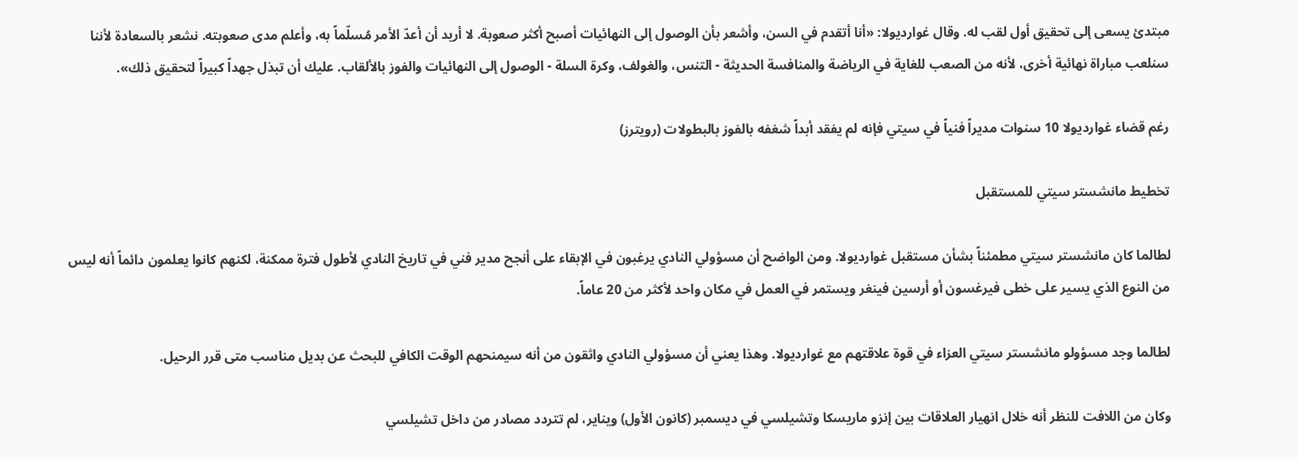مبتدئ يسعى إلى تحقيق أول لقب له. وقال غوارديولا: «أنا أتقدم في السن، وأشعر بأن الوصول إلى النهائيات أصبح أكثر صعوبة. لا أريد أن أعدّ الأمر مُسلّماً به، وأعلم مدى صعوبته. نشعر بالسعادة لأننا سنلعب مباراة نهائية أخرى، لأنه من الصعب للغاية في الرياضة والمنافسة الحديثة - التنس، والغولف، وكرة السلة - الوصول إلى النهائيات والفوز بالألقاب. عليك أن تبذل جهداً كبيراً لتحقيق ذلك».

رغم قضاء غوارديولا 10 سنوات مديراً فنياً في سيتي فإنه لم يفقد أبداً شغفه بالفوز بالبطولات (رويترز)

تخطيط مانشستر سيتي للمستقبل

لطالما كان مانشستر سيتي مطمئناً بشأن مستقبل غوارديولا. ومن الواضح أن مسؤولي النادي يرغبون في الإبقاء على أنجح مدير فني في تاريخ النادي لأطول فترة ممكنة، لكنهم كانوا يعلمون دائماً أنه ليس من النوع الذي يسير على خطى فيرغسون أو أرسين فينغر ويستمر في العمل في مكان واحد لأكثر من 20 عاماً.

لطالما وجد مسؤولو مانشستر سيتي العزاء في قوة علاقتهم مع غوارديولا. وهذا يعني أن مسؤولي النادي واثقون من أنه سيمنحهم الوقت الكافي للبحث عن بديل مناسب متى قرر الرحيل.

وكان من اللافت للنظر أنه خلال انهيار العلاقات بين إنزو ماريسكا وتشيلسي في ديسمبر (كانون الأول) ويناير، لم تتردد مصادر من داخل تشيلسي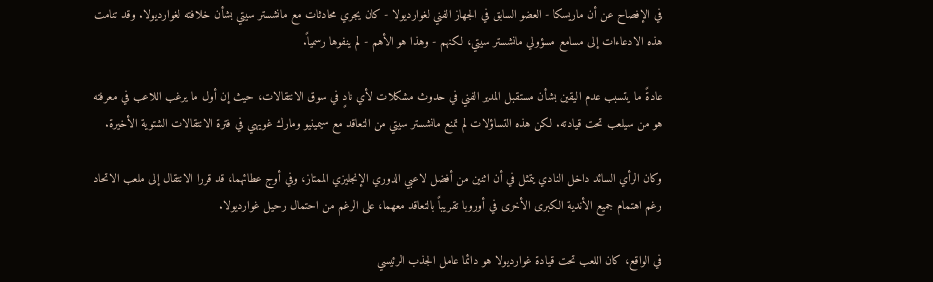في الإفصاح عن أن ماريسكا - العضو السابق في الجهاز الفني لغوارديولا - كان يجري محادثات مع مانشستر سيتي بشأن خلافته لغوارديولا. وقد تنامت هذه الادعاءات إلى مسامع مسؤولي مانشستر سيتي، لكنهم - وهذا هو الأهم - لم ينفوها رسمياً.

عادةً ما يتسبب عدم اليقين بشأن مستقبل المدير الفني في حدوث مشكلات لأي نادٍ في سوق الانتقالات، حيث إن أول ما يرغب اللاعب في معرفته هو من سيلعب تحت قيادته. لكن هذه التساؤلات لم تمنع مانشستر سيتي من التعاقد مع سيمينيو ومارك غويهي في فترة الانتقالات الشتوية الأخيرة.

وكان الرأي السائد داخل النادي يتمثل في أن اثنين من أفضل لاعبي الدوري الإنجليزي الممتاز، وفي أوج عطائهما، قد قررا الانتقال إلى ملعب الاتحاد رغم اهتمام جميع الأندية الكبرى الأخرى في أوروبا تقريباً بالتعاقد معهما، على الرغم من احتمال رحيل غوارديولا.

في الواقع، كان اللعب تحت قيادة غوارديولا هو دائما عامل الجذب الرئيسي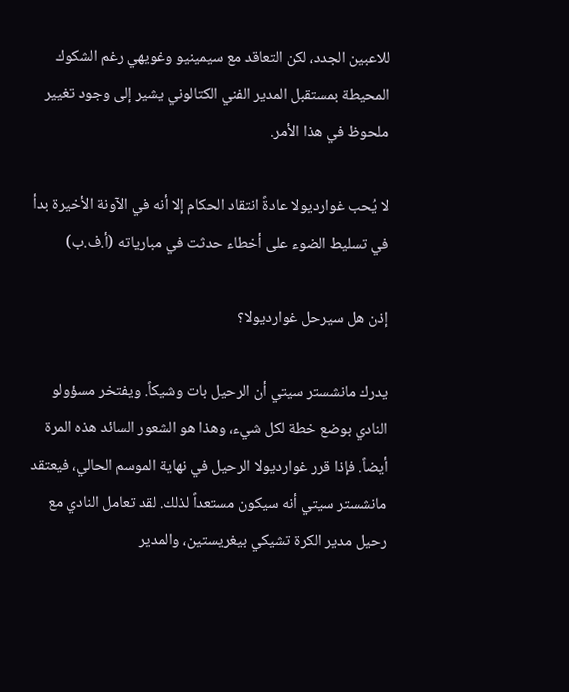للاعبين الجدد، لكن التعاقد مع سيمينيو وغويهي رغم الشكوك المحيطة بمستقبل المدير الفني الكتالوني يشير إلى وجود تغيير ملحوظ في هذا الأمر.

لا يُحب غوارديولا عادةً انتقاد الحكام إلا أنه في الآونة الأخيرة بدأ في تسليط الضوء على أخطاء حدثت في مبارياته (أ.ف.ب)

إذن هل سيرحل غوارديولا؟

يدرك مانشستر سيتي أن الرحيل بات وشيكاً. ويفتخر مسؤولو النادي بوضع خطة لكل شيء، وهذا هو الشعور السائد هذه المرة أيضاً. فإذا قرر غوارديولا الرحيل في نهاية الموسم الحالي، فيعتقد مانشستر سيتي أنه سيكون مستعداً لذلك. لقد تعامل النادي مع رحيل مدير الكرة تشيكي بيغريستين، والمدير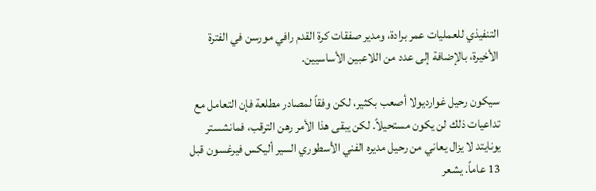التنفيذي للعمليات عمر برادة، ومدير صفقات كرة القدم رافي مورسن في الفترة الأخيرة، بالإضافة إلى عدد من اللاعبين الأساسيين.

سيكون رحيل غوارديولا أصعب بكثير، لكن وفقاً لمصادر مطلعة فإن التعامل مع تداعيات ذلك لن يكون مستحيلاً. لكن يبقى هذا الأمر رهن الترقب، فمانشستر يونايتد لا يزال يعاني من رحيل مديره الفني الأسطوري السير أليكس فيرغسون قبل 13 عاماً. يشعر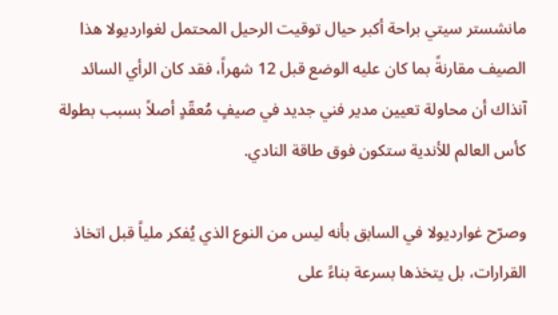مانشستر سيتي براحة أكبر حيال توقيت الرحيل المحتمل لغوارديولا هذا الصيف مقارنةً بما كان عليه الوضع قبل 12 شهراً، فقد كان الرأي السائد آنذاك أن محاولة تعيين مدير فني جديد في صيفٍ مُعقّدٍ أصلاً بسبب بطولة كأس العالم للأندية ستكون فوق طاقة النادي.

وصرّح غوارديولا في السابق بأنه ليس من النوع الذي يُفكر ملياً قبل اتخاذ القرارات، بل يتخذها بسرعة بناءً على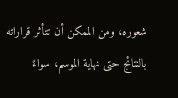شعوره، ومن الممكن أن تتأثر قراراته بالنتائج حتى نهاية الموسم، سواءً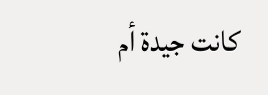كانت جيدة أم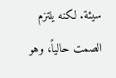سيئة. لكنه يلتزم الصمت حالياً، وهو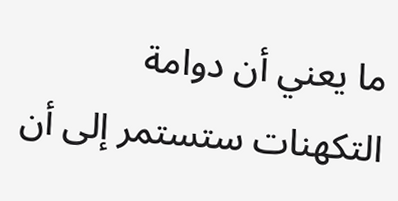ما يعني أن دوامة التكهنات ستستمر إلى أن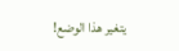يتغير هذا الوضع!